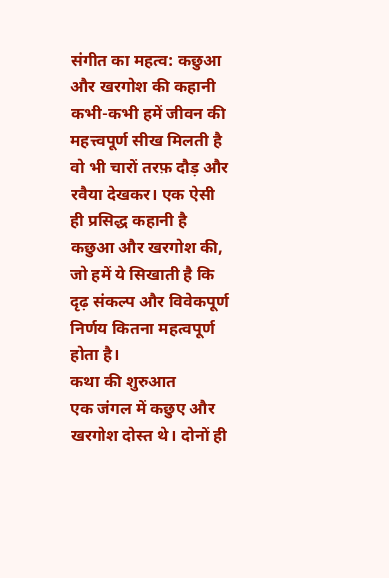संगीत का महत्व: कछुआ और खरगोश की कहानी
कभी-कभी हमें जीवन की महत्त्वपूर्ण सीख मिलती है वो भी चारों तरफ़ दौड़ और रवैया देखकर। एक ऐसी ही प्रसिद्ध कहानी है कछुआ और खरगोश की, जो हमें ये सिखाती है कि दृढ़ संकल्प और विवेकपूर्ण निर्णय कितना महत्वपूर्ण होता है।
कथा की शुरुआत
एक जंगल में कछुए और खरगोश दोस्त थे। दोनों ही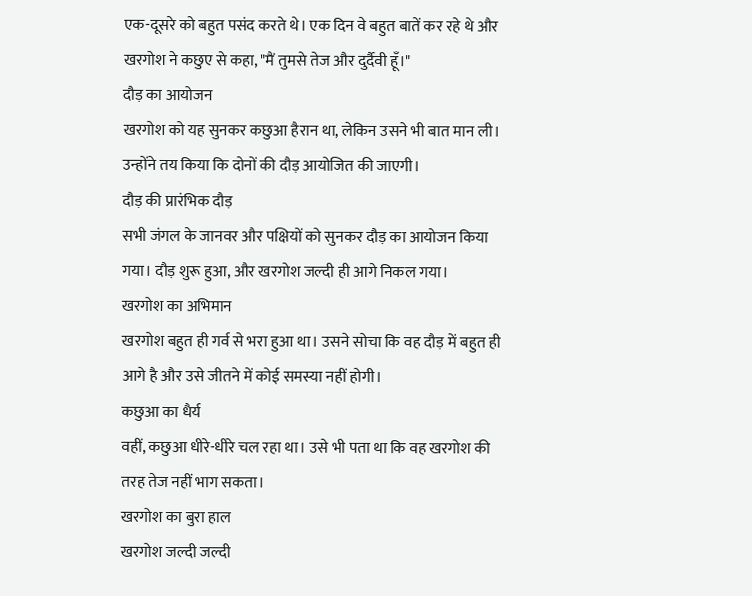एक-दूसरे को बहुत पसंद करते थे। एक दिन वे बहुत बातें कर रहे थे और खरगोश ने कछुए से कहा, "मैं तुमसे तेज और दुर्दैवी हूँ।"
दौड़ का आयोजन
खरगोश को यह सुनकर कछुआ हैरान था, लेकिन उसने भी बात मान ली। उन्होंने तय किया कि दोनों की दौड़ आयोजित की जाएगी।
दौड़ की प्रारंभिक दौड़
सभी जंगल के जानवर और पक्षियों को सुनकर दौड़ का आयोजन किया गया। दौड़ शुरू हुआ, और खरगोश जल्दी ही आगे निकल गया।
खरगोश का अभिमान
खरगोश बहुत ही गर्व से भरा हुआ था। उसने सोचा कि वह दौड़ में बहुत ही आगे है और उसे जीतने में कोई समस्या नहीं होगी।
कछुआ का धैर्य
वहीं, कछुआ धीरे-धीरे चल रहा था। उसे भी पता था कि वह खरगोश की तरह तेज नहीं भाग सकता।
खरगोश का बुरा हाल
खरगोश जल्दी जल्दी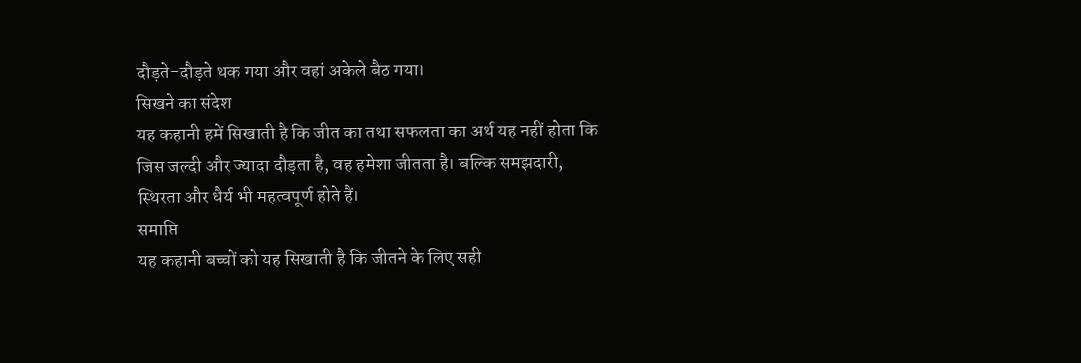दौड़ते-दौड़ते थक गया और वहां अकेले बैठ गया।
सिखने का संदेश
यह कहानी हमें सिखाती है कि जीत का तथा सफलता का अर्थ यह नहीं होता कि जिस जल्दी और ज्यादा दौड़ता है, वह हमेशा जीतता है। बल्कि समझदारी, स्थिरता और धैर्य भी महत्वपूर्ण होते हैं।
समाप्ति
यह कहानी बच्चों को यह सिखाती है कि जीतने के लिए सही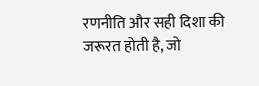रणनीति और सही दिशा की जरूरत होती है, जो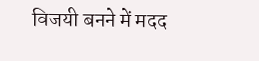विजयी बनने में मदद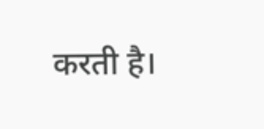करती है।